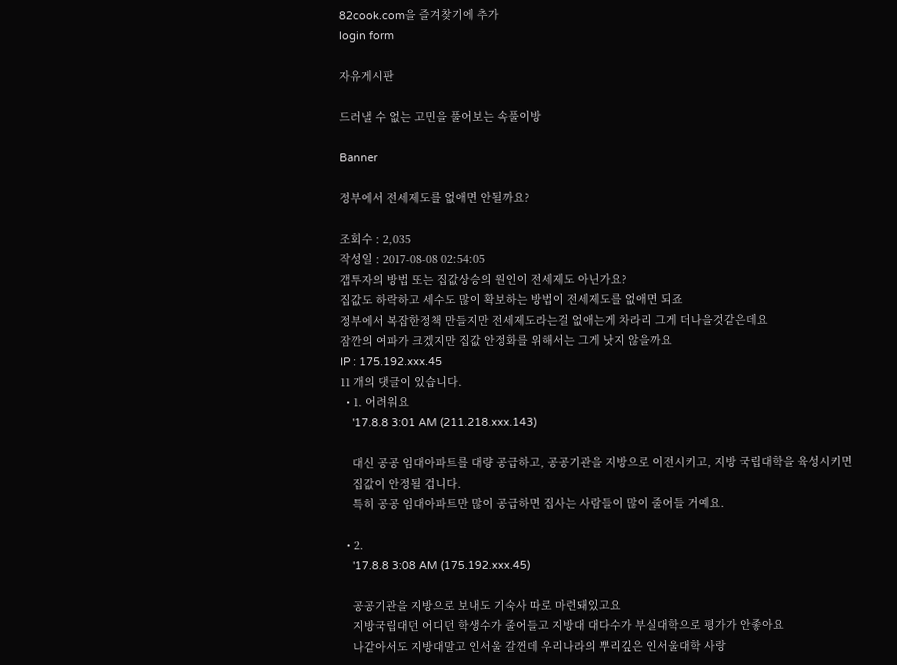82cook.com을 즐겨찾기에 추가
login form

자유게시판

드러낼 수 없는 고민을 풀어보는 속풀이방

Banner

정부에서 전세제도를 없애면 안될까요?

조회수 : 2,035
작성일 : 2017-08-08 02:54:05
갭투자의 방법 또는 집값상승의 원인이 전세제도 아닌가요?
집값도 하락하고 세수도 많이 확보하는 방법이 전세제도를 없애면 되죠
정부에서 복잡한정책 만들지만 전세제도라는걸 없애는게 차라리 그게 더나을것같은데요
잠깐의 여파가 크겠지만 집값 안정화를 위해서는 그게 낫지 않을까요
IP : 175.192.xxx.45
11 개의 댓글이 있습니다.
  • 1. 어려워요
    '17.8.8 3:01 AM (211.218.xxx.143)

    대신 공공 임대아파트를 대량 공급하고, 공공기관을 지방으로 이전시키고, 지방 국립대학을 육성시키면
    집값이 안정될 겁니다.
    특히 공공 임대아파트만 많이 공급하면 집사는 사람들이 많이 줄어들 거예요.

  • 2.
    '17.8.8 3:08 AM (175.192.xxx.45)

    공공기관을 지방으로 보내도 기숙사 따로 마련돼있고요
    지방국립대던 어디던 학생수가 줄어들고 지방대 대다수가 부실대학으로 평가가 안좋아요
    나같아서도 지방대말고 인서울 갈껀데 우리나라의 뿌리깊은 인서울대학 사랑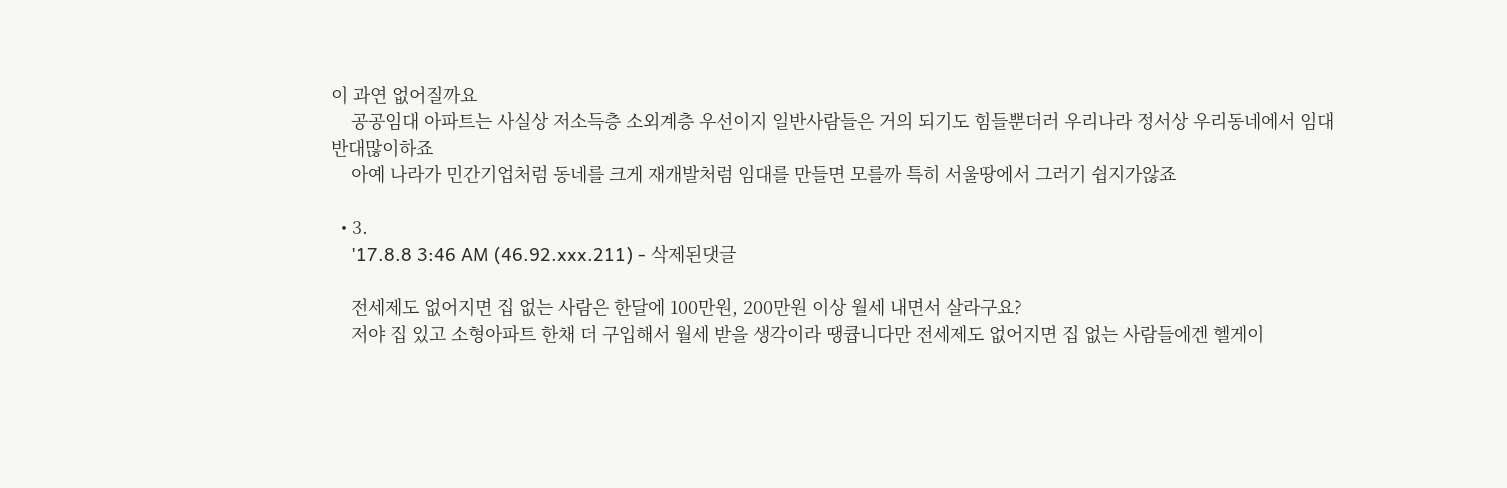이 과연 없어질까요
    공공임대 아파트는 사실상 저소득층 소외계층 우선이지 일반사람들은 거의 되기도 힘들뿐더러 우리나라 정서상 우리동네에서 임대 반대많이하죠
    아예 나라가 민간기업처럼 동네를 크게 재개발처럼 임대를 만들면 모를까 특히 서울땅에서 그러기 쉽지가않죠

  • 3.
    '17.8.8 3:46 AM (46.92.xxx.211) - 삭제된댓글

    전세제도 없어지면 집 없는 사람은 한달에 100만원, 200만원 이상 월세 내면서 살라구요?
    저야 집 있고 소형아파트 한채 더 구입해서 월세 받을 생각이라 땡큡니다만 전세제도 없어지면 집 없는 사람들에겐 헬게이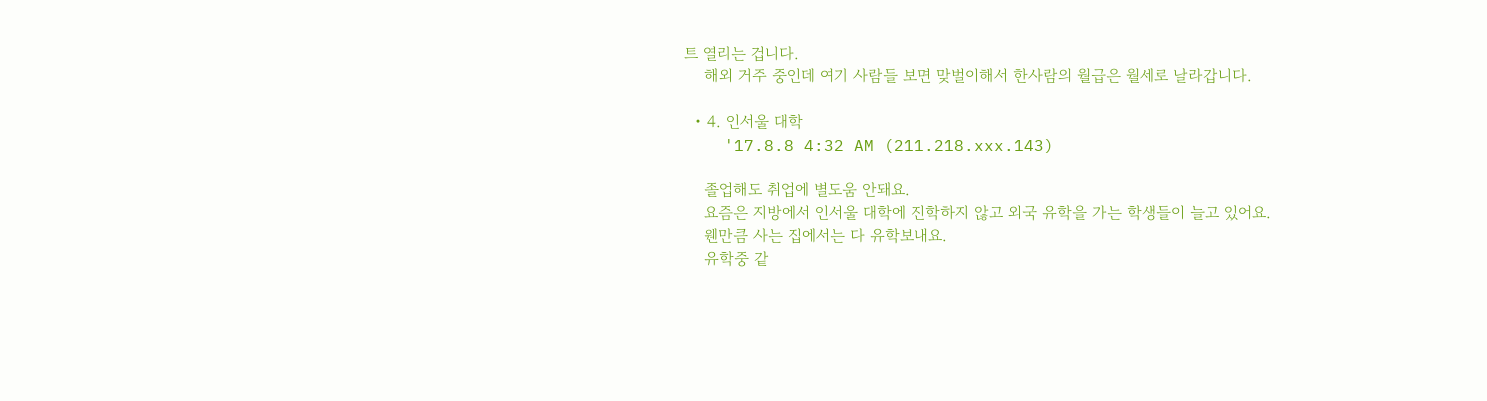트 열리는 겁니다.
    해외 거주 중인데 여기 사람들 보면 맞벌이해서 한사람의 월급은 월세로 날라갑니다.

  • 4. 인서울 대학
    '17.8.8 4:32 AM (211.218.xxx.143)

    졸업해도 취업에 별도움 안돼요.
    요즘은 지방에서 인서울 대학에 진학하지 않고 외국 유학을 가는 학생들이 늘고 있어요.
    웬만큼 사는 집에서는 다 유학보내요.
    유학중 같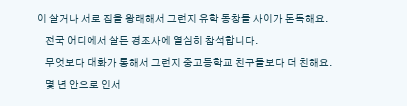이 살거나 서로 집을 왕래해서 그런지 유학 동창들 사이가 돈독해요.
    전국 어디에서 살든 경조사에 열심히 참석합니다.
    무엇보다 대화가 통해서 그런지 중고등학교 친구들보다 더 친해요.
    몇 년 안으로 인서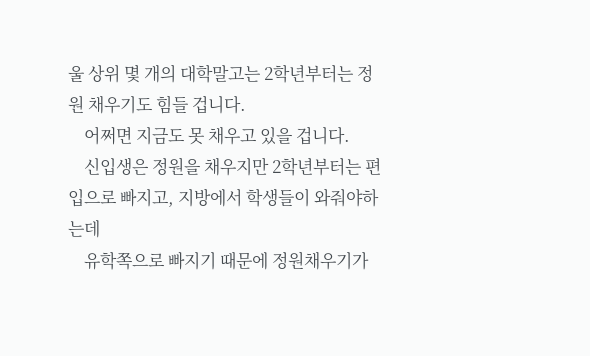울 상위 몇 개의 대학말고는 2학년부터는 정원 채우기도 힘들 겁니다.
    어쩌면 지금도 못 채우고 있을 겁니다.
    신입생은 정원을 채우지만 2학년부터는 편입으로 빠지고, 지방에서 학생들이 와줘야하는데
    유학쪽으로 빠지기 때문에 정원채우기가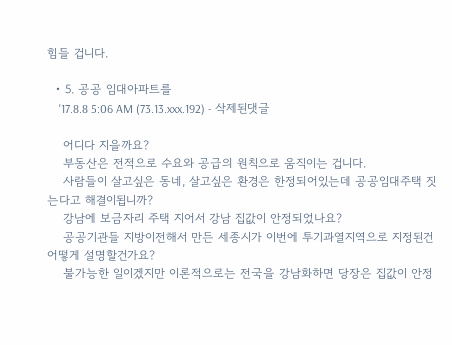힘들 겁니다.

  • 5. 공공 임대아파트를
    '17.8.8 5:06 AM (73.13.xxx.192) - 삭제된댓글

    어디다 지을까요?
    부동산은 전적으로 수요와 공급의 원칙으로 움직이는 겁니다.
    사람들이 살고싶은 동네, 살고싶은 환경은 한정되어있는데 공공임대주택 짓는다고 해결이됩니까?
    강남에 보금자리 주택 지어서 강남 집값이 안정되었나요?
    공공기관들 지방이전해서 만든 세종시가 이번에 투기과열지역으로 지정된건 어떻게 설명할건가요?
    불가능한 일이겠지만 이론적으로는 전국을 강남화하면 당장은 집값이 안정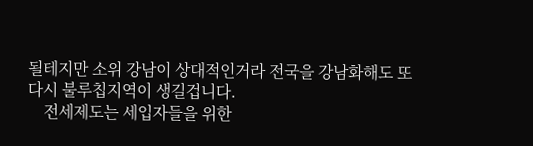될테지만 소위 강남이 상대적인거라 전국을 강남화해도 또다시 불루칩지역이 생길겁니다.
    전세제도는 세입자들을 위한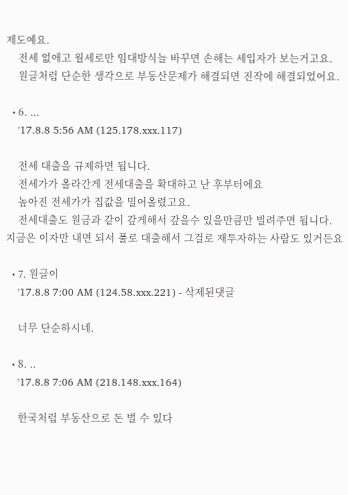제도예요.
    전세 없애고 월세로만 임대방식늘 바꾸면 손해는 세입자가 보는거고요.
    원글처럼 단순한 생각으로 부동산문제가 해결되면 진작에 해결되었어요.

  • 6. ...
    '17.8.8 5:56 AM (125.178.xxx.117)

    전세 대출을 규제하면 됩니다.
    전세가가 올라간게 전세대출을 확대하고 난 후부터에요
    높아진 전세가가 집값을 밀어올렸고요.
    전세대출도 원금과 같이 갚게해서 갚을수 있을만큼만 빌려주면 됩니다. 지금은 이자만 내면 되서 풀로 대출해서 그걸로 재투자하는 사람도 있거든요

  • 7. 원글이
    '17.8.8 7:00 AM (124.58.xxx.221) - 삭제된댓글

    너무 단순하시네.

  • 8. ..
    '17.8.8 7:06 AM (218.148.xxx.164)

    한국처럼 부동산으로 돈 벌 수 있다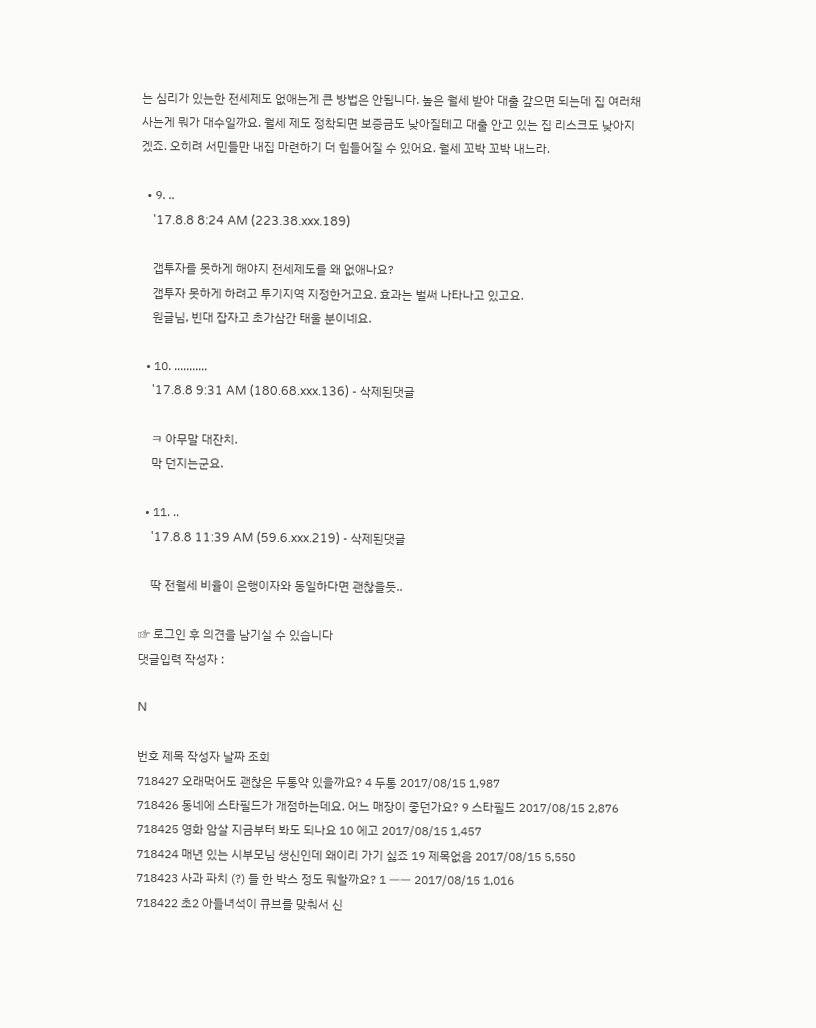는 심리가 있는한 전세제도 없애는게 큰 방법은 안됩니다. 높은 월세 받아 대출 갚으면 되는데 집 여러채 사는게 뭐가 대수일까요. 월세 제도 정착되면 보증금도 낮아질테고 대출 안고 있는 집 리스크도 낮아지겠죠. 오히려 서민들만 내집 마련하기 더 힘들어질 수 있어요. 월세 꼬박 꼬박 내느라.

  • 9. ..
    '17.8.8 8:24 AM (223.38.xxx.189)

    갭투자를 못하게 해야지 전세제도를 왜 없애나요?
    갭투자 못하게 하려고 투기지역 지정한거고요. 효과는 벌써 나타나고 있고요.
    원글님, 빈대 잡자고 초가삼간 태울 분이네요.

  • 10. ...........
    '17.8.8 9:31 AM (180.68.xxx.136) - 삭제된댓글

    ㅋ 아무말 대잔치.
    막 던지는군요.

  • 11. ..
    '17.8.8 11:39 AM (59.6.xxx.219) - 삭제된댓글

    딱 전월세 비율이 은행이자와 동일하다면 괜찮을듯..

☞ 로그인 후 의견을 남기실 수 있습니다
댓글입력 작성자 :

N

번호 제목 작성자 날짜 조회
718427 오래먹어도 괜찮은 두통약 있을까요? 4 두통 2017/08/15 1,987
718426 동네에 스타필드가 개점하는데요. 어느 매장이 좋던가요? 9 스타필드 2017/08/15 2,876
718425 영화 암살 지금부터 봐도 되나요 10 에고 2017/08/15 1,457
718424 매년 있는 시부모님 생신인데 왜이리 가기 싫죠 19 제목없음 2017/08/15 5,550
718423 사과 파치 (?) 들 한 박스 정도 뭐할까요? 1 ㅡㅡ 2017/08/15 1,016
718422 초2 아들녀석이 큐브를 맞춰서 신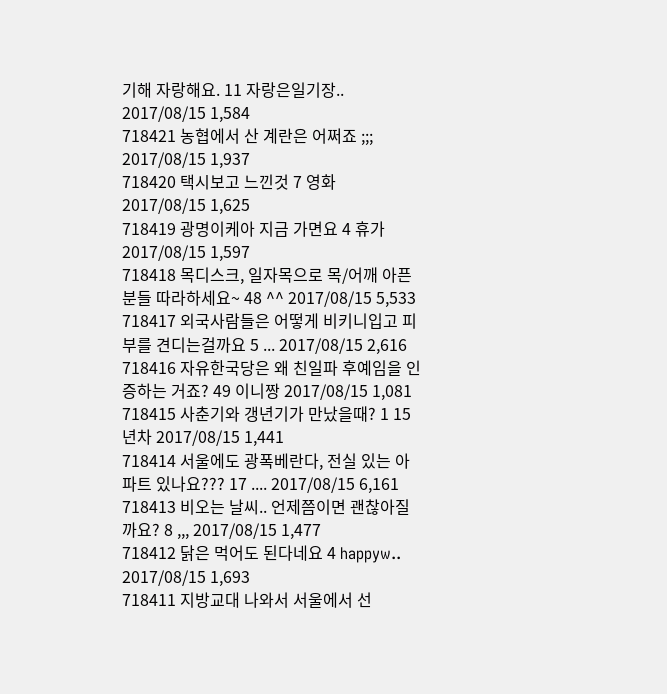기해 자랑해요. 11 자랑은일기장.. 2017/08/15 1,584
718421 농협에서 산 계란은 어쩌죠 ;;; 2017/08/15 1,937
718420 택시보고 느낀것 7 영화 2017/08/15 1,625
718419 광명이케아 지금 가면요 4 휴가 2017/08/15 1,597
718418 목디스크, 일자목으로 목/어깨 아픈 분들 따라하세요~ 48 ^^ 2017/08/15 5,533
718417 외국사람들은 어떻게 비키니입고 피부를 견디는걸까요 5 ... 2017/08/15 2,616
718416 자유한국당은 왜 친일파 후예임을 인증하는 거죠? 49 이니짱 2017/08/15 1,081
718415 사춘기와 갱년기가 만났을때? 1 15년차 2017/08/15 1,441
718414 서울에도 광폭베란다, 전실 있는 아파트 있나요??? 17 .... 2017/08/15 6,161
718413 비오는 날씨.. 언제쯤이면 괜찮아질까요? 8 ,,, 2017/08/15 1,477
718412 닭은 먹어도 된다네요 4 happyw.. 2017/08/15 1,693
718411 지방교대 나와서 서울에서 선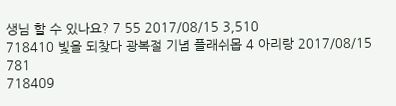생님 할 수 있나요? 7 55 2017/08/15 3,510
718410 빛을 되찾다 광복절 기념 플래쉬몹 4 아리랑 2017/08/15 781
718409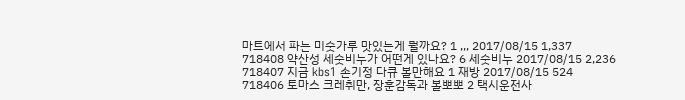마트에서 파는 미숫가루 맛있는게 뭘까요? 1 ,,, 2017/08/15 1,337
718408 약산성 세숫비누가 어떤게 있나요? 6 세숫비누 2017/08/15 2,236
718407 지금 kbs1 손기정 다큐 볼만해요 1 재방 2017/08/15 524
718406 토마스 크레취만, 장훈감독과 볼뽀뽀 2 택시운전사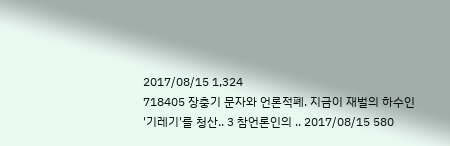2017/08/15 1,324
718405 장충기 문자와 언론적폐. 지금이 재벌의 하수인 '기레기'를 청산.. 3 참언론인의 .. 2017/08/15 580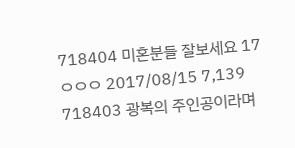718404 미혼분들 잘보세요 17 ㅇㅇㅇ 2017/08/15 7,139
718403 광복의 주인공이라며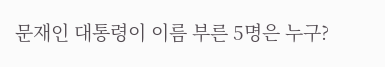문재인 대통령이 이름 부른 5명은 누구?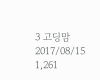3 고딩맘 2017/08/15 1,261